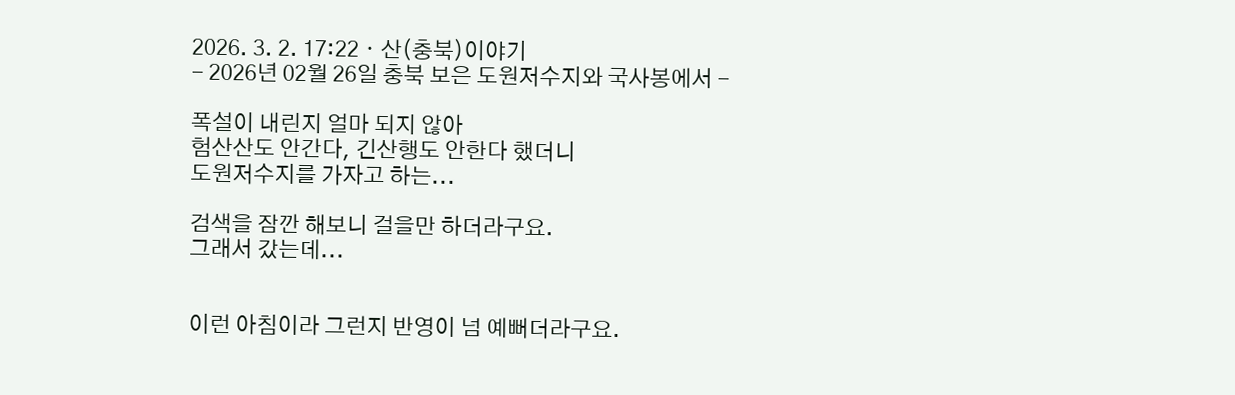2026. 3. 2. 17:22ㆍ산(충북)이야기
- 2026년 02월 26일 충북 보은 도원저수지와 국사봉에서 -

폭설이 내린지 얼마 되지 않아
험산산도 안간다, 긴산행도 안한다 했더니
도원저수지를 가자고 하는...

검색을 잠깐 해보니 걸을만 하더라구요.
그래서 갔는데...


이런 아침이라 그런지 반영이 넘 예뻐더라구요.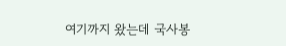여기까지 왔는데 국사봉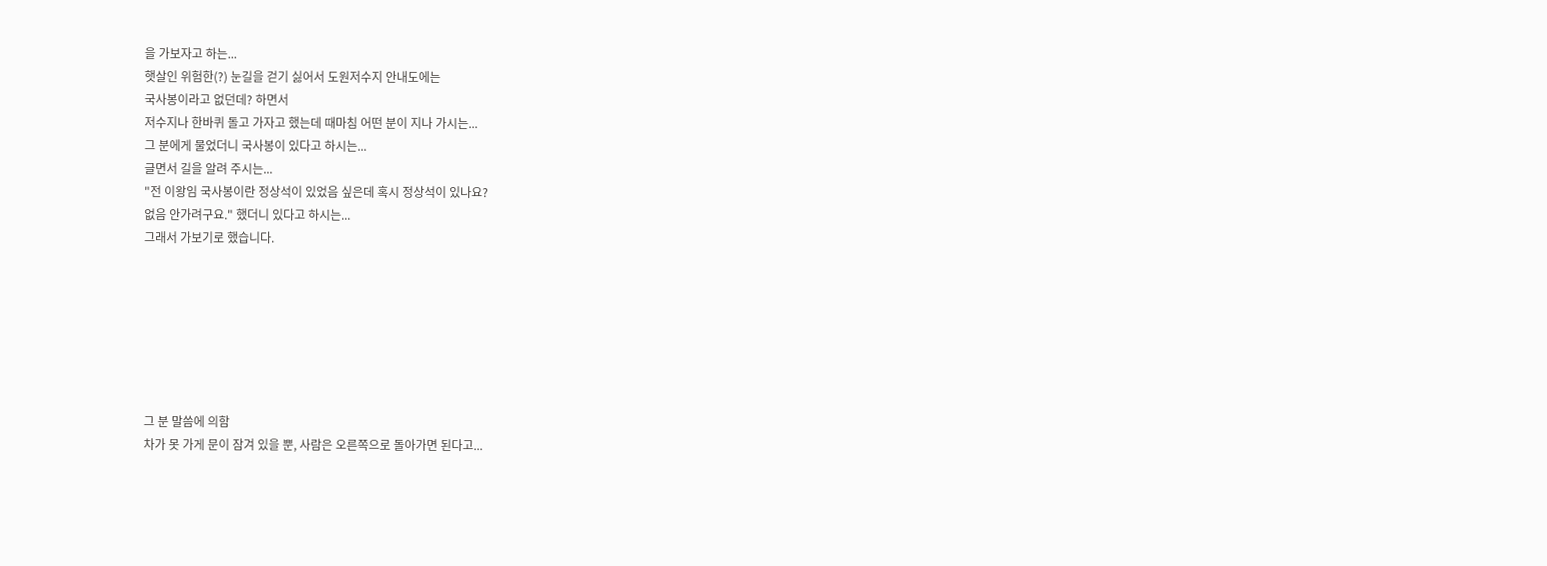을 가보자고 하는...
햇살인 위험한(?) 눈길을 걷기 싫어서 도원저수지 안내도에는
국사봉이라고 없던데? 하면서
저수지나 한바퀴 돌고 가자고 했는데 때마침 어떤 분이 지나 가시는...
그 분에게 물었더니 국사봉이 있다고 하시는...
글면서 길을 알려 주시는...
"전 이왕임 국사봉이란 정상석이 있었음 싶은데 혹시 정상석이 있나요?
없음 안가려구요." 했더니 있다고 하시는...
그래서 가보기로 했습니다.







그 분 말씀에 의함
차가 못 가게 문이 잠겨 있을 뿐, 사람은 오른쪽으로 돌아가면 된다고...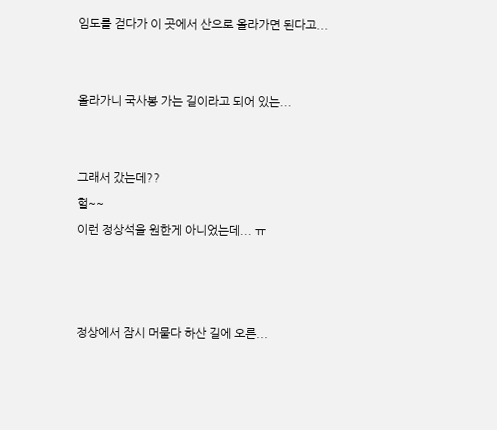임도를 걷다가 이 곳에서 산으로 올라가면 된다고...


올라가니 국사봉 가는 길이라고 되어 있는...


그래서 갔는데??
헐~~
이런 정상석을 원한게 아니었는데... ㅠ



정상에서 잠시 머물다 하산 길에 오른...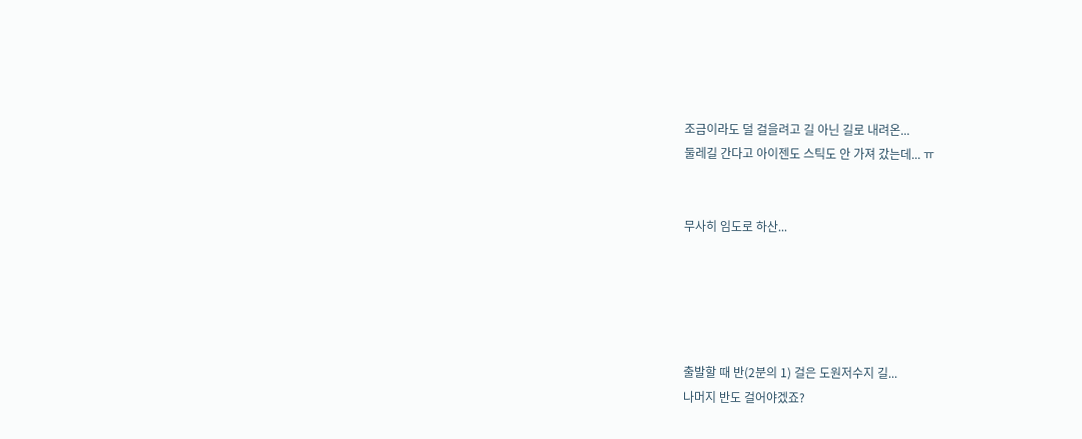조금이라도 덜 걸을려고 길 아닌 길로 내려온...
둘레길 간다고 아이젠도 스틱도 안 가져 갔는데... ㅠ


무사히 임도로 하산...





출발할 때 반(2분의 1) 걸은 도원저수지 길...
나머지 반도 걸어야겠죠?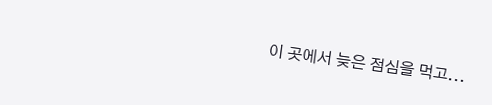이 곳에서 늦은 점심을 먹고...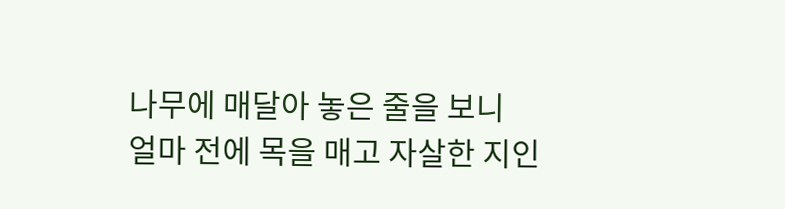나무에 매달아 놓은 줄을 보니
얼마 전에 목을 매고 자살한 지인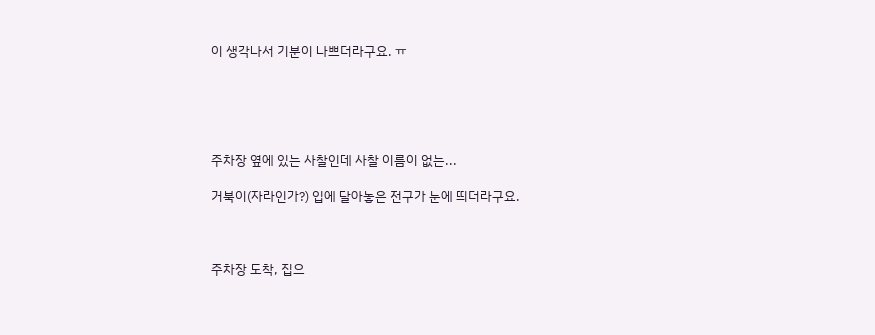이 생각나서 기분이 나쁘더라구요. ㅠ





주차장 옆에 있는 사찰인데 사찰 이름이 없는...

거북이(자라인가?) 입에 달아놓은 전구가 눈에 띄더라구요.



주차장 도착, 집으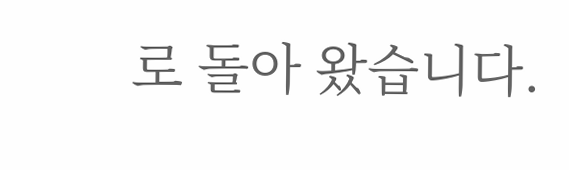로 돌아 왔습니다.